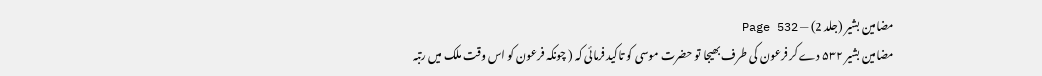مضامین بشیر (جلد 2) — Page 532
مضامین بشیر ۵۳۲ دے کر فرعون کی طرف بھیجا تو حضرت موسی کو تاکید فرمائی کہ ( چونکہ فرعون کو اس وقت ملک میں رتبہ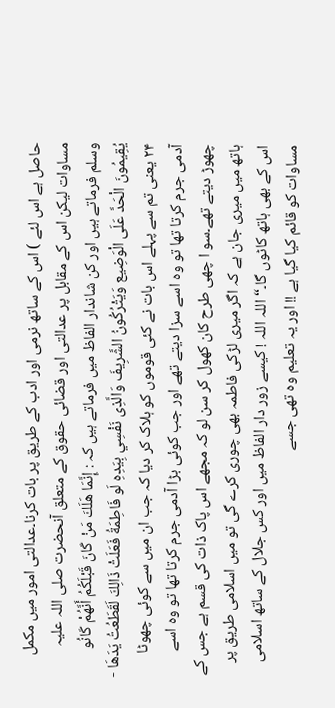حاصل ہے اس لئے ) اس کے ساتھ نرمی اور ادب کے طریق پر بات کرنا۔عدالتی امور میں مکمل مساوات لیکن اس کے مقابل پر عدالتی اور قضائی حقوق کے متعلق آنحضرت صلی اللہ علیہ وسلم فرماتے ہیں اور کن شاندار الفاظ میں فرماتے ہیں کہ : إِنَّمَا هَلَكَ مَنْ كَانَ قَبْلَكُمُ أَنَّهُمْ كَانُو يُقِيمُونَ الْحَدَّ عَلَى الْوَضِيع وَيَتْرُكُونُ الشَّرِيفَ وَالَّذِى نَفْسِي بِيَدِهِ لَو فَاطِمَةُ فَعَلَتْ ذَالِكَ لَقَطَعُتُ يَدَهَا - ۲۴ یعنی تم سے پہلے اس بات نے کئی قوموں کو ہلاک کر دیا کہ جب ان میں سے کوئی چھوٹا آدمی جرم کرتا تھا تو وہ اسے سزا دیتے تھے اور جب کوئی بڑا آدمی جرم کرتا تھا تو وہ اسے چھوڑ دیتے تھے۔سو ا چھی طرح کان کھول کر سن لو کہ مجھے اس پاک ذات کی قسم ہے جس کے ہاتھ میں میری جان ہے کہ اگر میری لڑکی فاطمہ بھی چوری کرے گی تو میں اسلامی طریق پر اس کے بھی ہاتھ کاٹوں گا۔“ اللہ اللہ ! کیسے زور دار الفاظ میں اور کس جلال کے ساتھ اسلامی مساوات کو قائم کیا گیا ہے !! اور یہ تعلیم وہ تھی جسے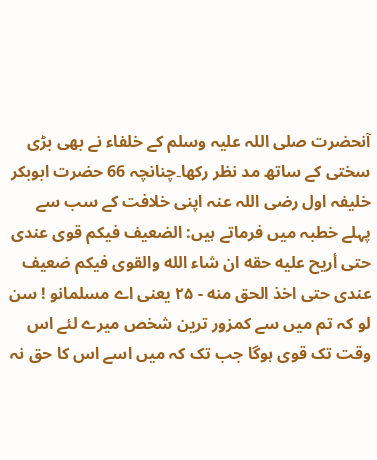آنحضرت صلی اللہ علیہ وسلم کے خلفاء نے بھی بڑی سختی کے ساتھ مد نظر رکھا۔چنانچہ 66 حضرت ابوبکر خلیفہ اول رضی اللہ عنہ اپنی خلافت کے سب سے پہلے خطبہ میں فرماتے ہیں: الضعيف فيكم قوى عندى حتى أريح عليه حقه ان شاء الله والقوى فيكم ضعيف عندى حتى اخذ الحق منه - ۲۵ یعنی اے مسلمانو ! سن لو کہ تم میں سے کمزور ترین شخص میرے لئے اس وقت تک قوی ہوگا جب تک کہ میں اسے اس کا حق نہ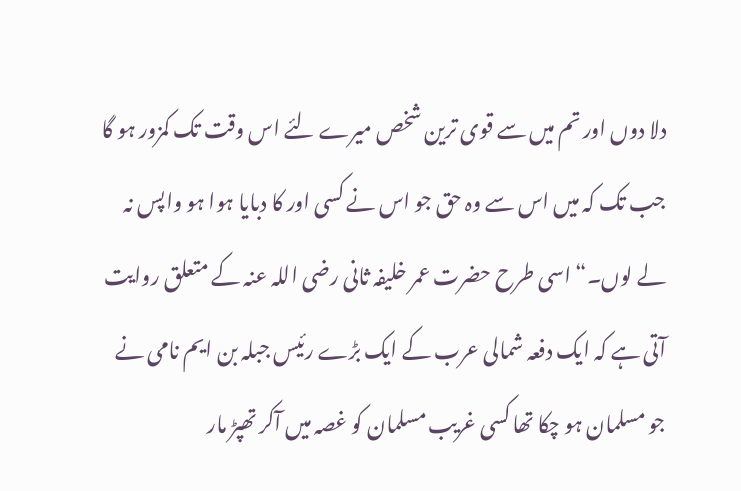دلا دوں اور تم میں سے قوی ترین شخص میرے لئے اس وقت تک کمزور ہو گا جب تک کہ میں اس سے وہ حق جو اس نے کسی اور کا دبایا ہوا ہو واپس نہ لے لوں۔“ اسی طرح حضرت عمر خلیفہ ثانی رضی اللہ عنہ کے متعلق روایت آتی ہے کہ ایک دفعہ شمالی عرب کے ایک بڑے رئیس جبلہ بن ایم نامی نے جو مسلمان ہو چکا تھا کسی غریب مسلمان کو غصہ میں آکر تھپڑ مار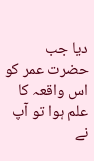دیا جب حضرت عمر کو اس واقعہ کا علم ہوا تو آپ نے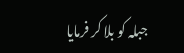جبلہ کو بلا کر فرمایا